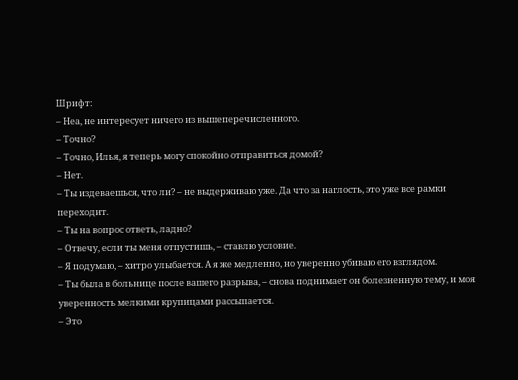Шрифт:
– Неа, не интересует ничего из вышеперечисленного.
– Точно?
– Точно, Илья, я теперь могу спокойно отправиться домой?
– Нет.
– Ты издеваешься, что ли? – не выдерживаю уже. Да что за наглость, это уже все рамки переходит.
– Ты на вопрос ответь, ладно?
– Отвечу, если ты меня отпустишь, – ставлю условие.
– Я подумаю, – хитро улыбается. А я же медленно, но уверенно убиваю его взглядом.
– Ты была в больнице после вашего разрыва, – снова поднимает он болезненную тему, и моя уверенность мелкими крупицами рассыпается.
– Это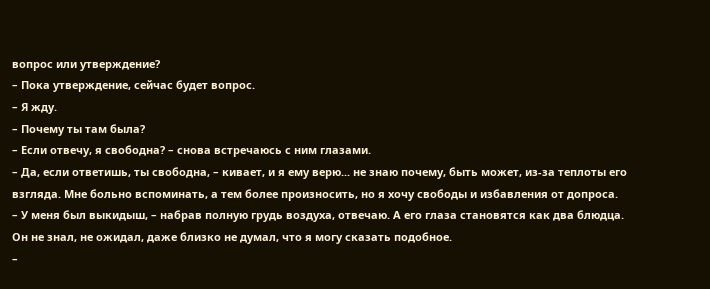вопрос или утверждение?
– Пока утверждение, сейчас будет вопрос.
– Я жду.
– Почему ты там была?
– Если отвечу, я свободна? – снова встречаюсь с ним глазами.
– Да, если ответишь, ты свободна, – кивает, и я ему верю... не знаю почему, быть может, из-за теплоты его взгляда. Мне больно вспоминать, а тем более произносить, но я хочу свободы и избавления от допроса.
– У меня был выкидыш, – набрав полную грудь воздуха, отвечаю. А его глаза становятся как два блюдца. Он не знал, не ожидал, даже близко не думал, что я могу сказать подобное.
–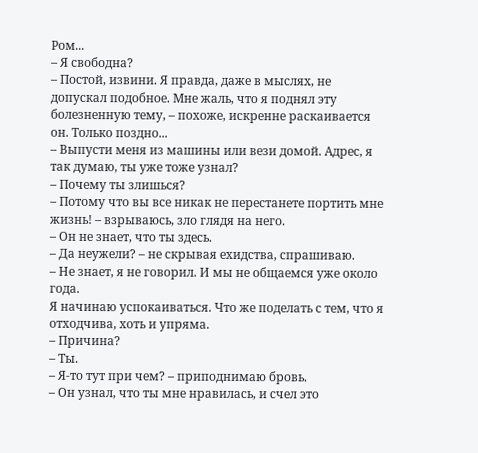Ром...
– Я свободна?
– Постой, извини. Я правда, даже в мыслях, не допускал подобное. Мне жаль, что я поднял эту болезненную тему, – похоже, искренне раскаивается он. Только поздно...
– Выпусти меня из машины или вези домой. Адрес, я так думаю, ты уже тоже узнал?
– Почему ты злишься?
– Потому что вы все никак не перестанете портить мне жизнь! – взрываюсь, зло глядя на него.
– Он не знает, что ты здесь.
– Да неужели? – не скрывая ехидства, спрашиваю.
– Не знает, я не говорил. И мы не общаемся уже около года.
Я начинаю успокаиваться. Что же поделать с тем, что я отходчива, хоть и упряма.
– Причина?
– Ты.
– Я-то тут при чем? – приподнимаю бровь.
– Он узнал, что ты мне нравилась, и счел это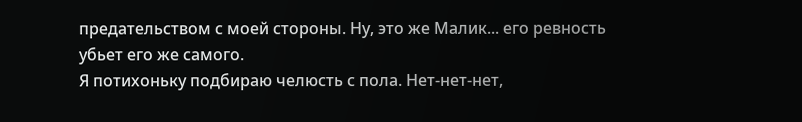предательством с моей стороны. Ну, это же Малик... его ревность убьет его же самого.
Я потихоньку подбираю челюсть с пола. Нет-нет-нет,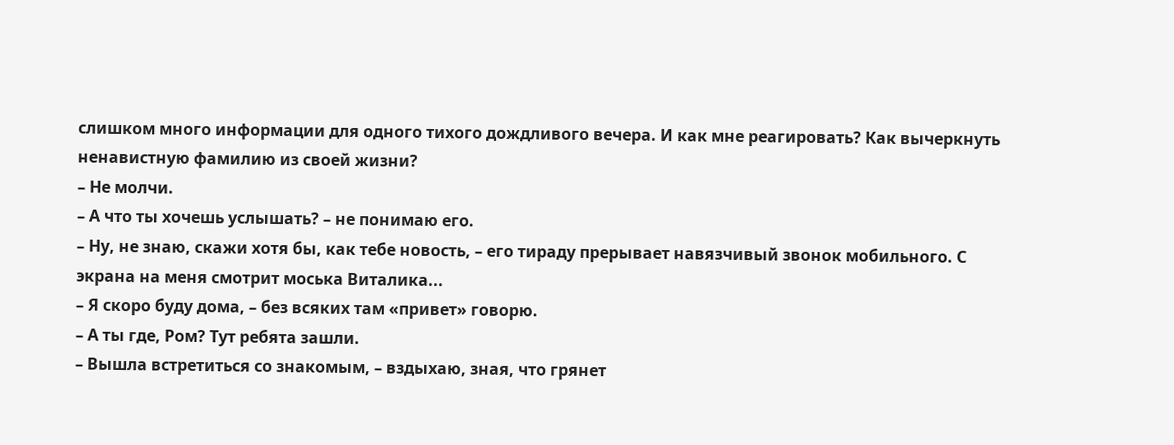слишком много информации для одного тихого дождливого вечера. И как мне реагировать? Как вычеркнуть ненавистную фамилию из своей жизни?
– Не молчи.
– А что ты хочешь услышать? – не понимаю его.
– Ну, не знаю, скажи хотя бы, как тебе новость, – его тираду прерывает навязчивый звонок мобильного. С экрана на меня смотрит моська Виталика...
– Я скоро буду дома, – без всяких там «привет» говорю.
– А ты где, Ром? Тут ребята зашли.
– Вышла встретиться со знакомым, – вздыхаю, зная, что грянет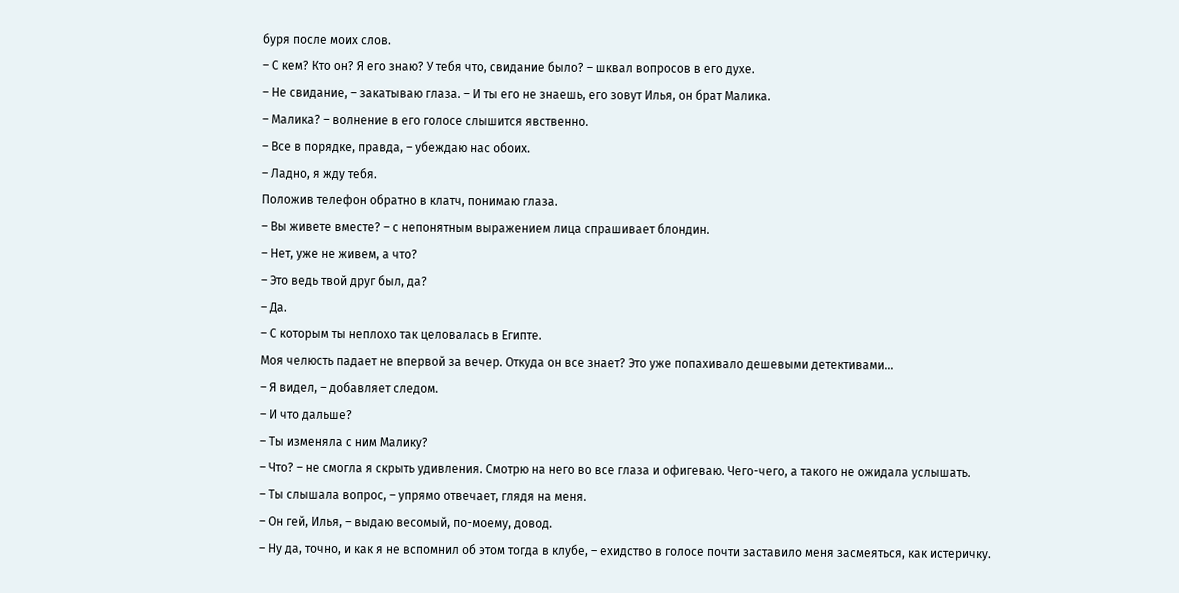буря после моих слов.
– С кем? Кто он? Я его знаю? У тебя что, свидание было? – шквал вопросов в его духе.
– Не свидание, – закатываю глаза. – И ты его не знаешь, его зовут Илья, он брат Малика.
– Малика? – волнение в его голосе слышится явственно.
– Все в порядке, правда, – убеждаю нас обоих.
– Ладно, я жду тебя.
Положив телефон обратно в клатч, понимаю глаза.
– Вы живете вместе? – с непонятным выражением лица спрашивает блондин.
– Нет, уже не живем, а что?
– Это ведь твой друг был, да?
– Да.
– С которым ты неплохо так целовалась в Египте.
Моя челюсть падает не впервой за вечер. Откуда он все знает? Это уже попахивало дешевыми детективами...
– Я видел, – добавляет следом.
– И что дальше?
– Ты изменяла с ним Малику?
– Что? – не смогла я скрыть удивления. Смотрю на него во все глаза и офигеваю. Чего-чего, а такого не ожидала услышать.
– Ты слышала вопрос, – упрямо отвечает, глядя на меня.
– Он гей, Илья, – выдаю весомый, по-моему, довод.
– Ну да, точно, и как я не вспомнил об этом тогда в клубе, – ехидство в голосе почти заставило меня засмеяться, как истеричку.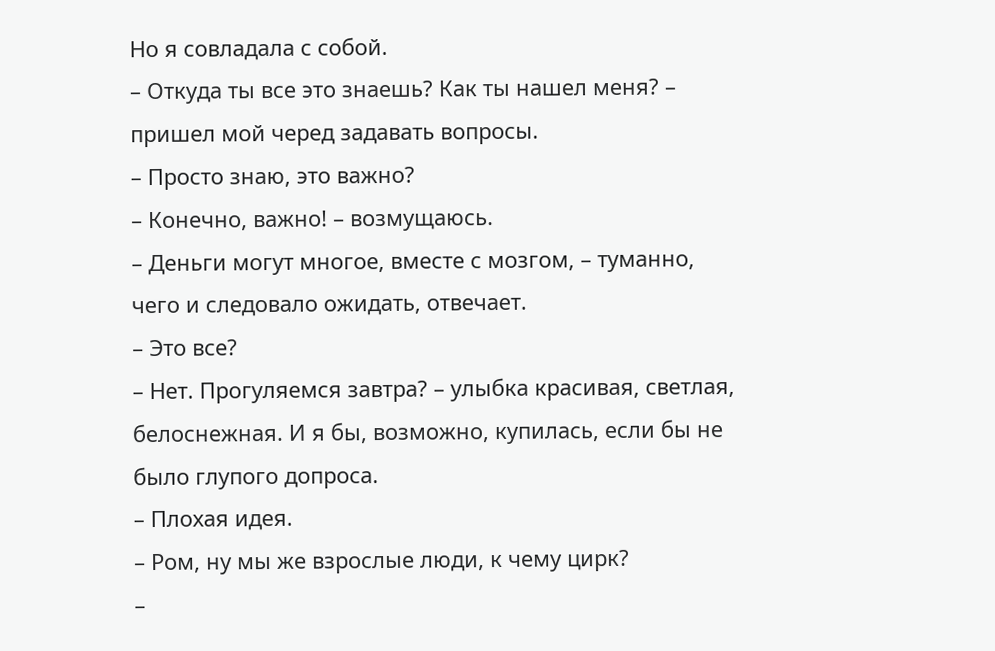Но я совладала с собой.
– Откуда ты все это знаешь? Как ты нашел меня? – пришел мой черед задавать вопросы.
– Просто знаю, это важно?
– Конечно, важно! – возмущаюсь.
– Деньги могут многое, вместе с мозгом, – туманно, чего и следовало ожидать, отвечает.
– Это все?
– Нет. Прогуляемся завтра? – улыбка красивая, светлая, белоснежная. И я бы, возможно, купилась, если бы не было глупого допроса.
– Плохая идея.
– Ром, ну мы же взрослые люди, к чему цирк?
–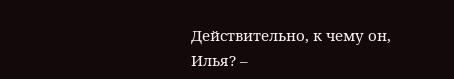Действительно, к чему он, Илья? –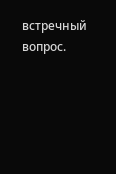встречный вопрос.